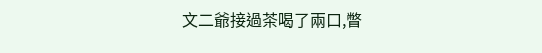文二爺接過茶喝了兩口,瞥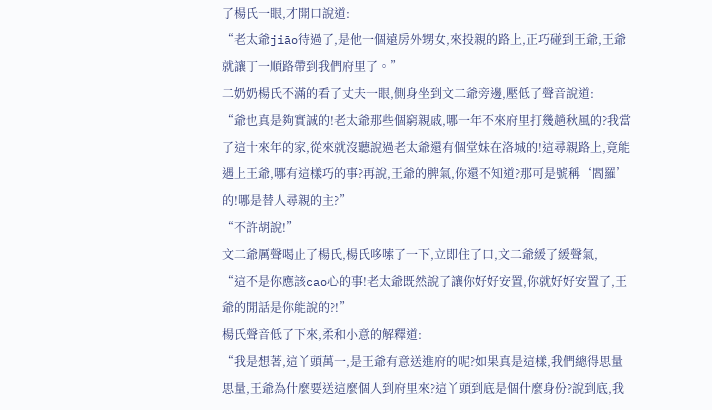了楊氏一眼,才開口說道:
“老太爺jiāo待過了,是他一個遠房外甥女,來投親的路上,正巧碰到王爺,王爺就讓丁一順路帶到我們府里了。”
二奶奶楊氏不滿的看了丈夫一眼,側身坐到文二爺旁邊,壓低了聲音說道:
“爺也真是夠實誠的!老太爺那些個窮親戚,哪一年不來府里打幾趟秋風的?我當了這十來年的家,從來就沒聽說過老太爺還有個堂妹在洛城的!這尋親路上,竟能遇上王爺,哪有這樣巧的事?再說,王爺的脾氣,你還不知道?那可是號稱‘閻羅’的!哪是替人尋親的主?”
“不許胡說!”
文二爺厲聲喝止了楊氏,楊氏哆嗦了一下,立即住了口,文二爺緩了緩聲氣,
“這不是你應該cao心的事!老太爺既然說了讓你好好安置,你就好好安置了,王爺的閒話是你能說的?!”
楊氏聲音低了下來,柔和小意的解釋道:
“我是想著,這丫頭萬一,是王爺有意送進府的呢?如果真是這樣,我們總得思量思量,王爺為什麼要送這麼個人到府里來?這丫頭到底是個什麼身份?說到底,我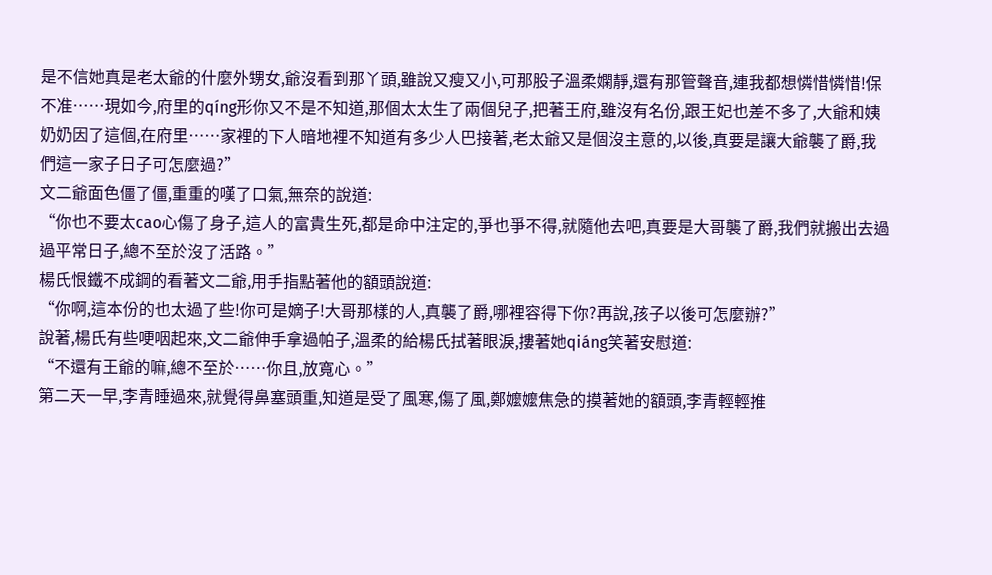是不信她真是老太爺的什麼外甥女,爺沒看到那丫頭,雖說又瘦又小,可那股子溫柔嫻靜,還有那管聲音,連我都想憐惜憐惜!保不准……現如今,府里的qíng形你又不是不知道,那個太太生了兩個兒子,把著王府,雖沒有名份,跟王妃也差不多了,大爺和姨奶奶因了這個,在府里……家裡的下人暗地裡不知道有多少人巴接著,老太爺又是個沒主意的,以後,真要是讓大爺襲了爵,我們這一家子日子可怎麼過?”
文二爺面色僵了僵,重重的嘆了口氣,無奈的說道:
“你也不要太cao心傷了身子,這人的富貴生死,都是命中注定的,爭也爭不得,就隨他去吧,真要是大哥襲了爵,我們就搬出去過過平常日子,總不至於沒了活路。”
楊氏恨鐵不成鋼的看著文二爺,用手指點著他的額頭說道:
“你啊,這本份的也太過了些!你可是嫡子!大哥那樣的人,真襲了爵,哪裡容得下你?再說,孩子以後可怎麼辦?”
說著,楊氏有些哽咽起來,文二爺伸手拿過帕子,溫柔的給楊氏拭著眼淚,摟著她qiáng笑著安慰道:
“不還有王爺的嘛,總不至於……你且,放寬心。”
第二天一早,李青睡過來,就覺得鼻塞頭重,知道是受了風寒,傷了風,鄭嬤嬤焦急的摸著她的額頭,李青輕輕推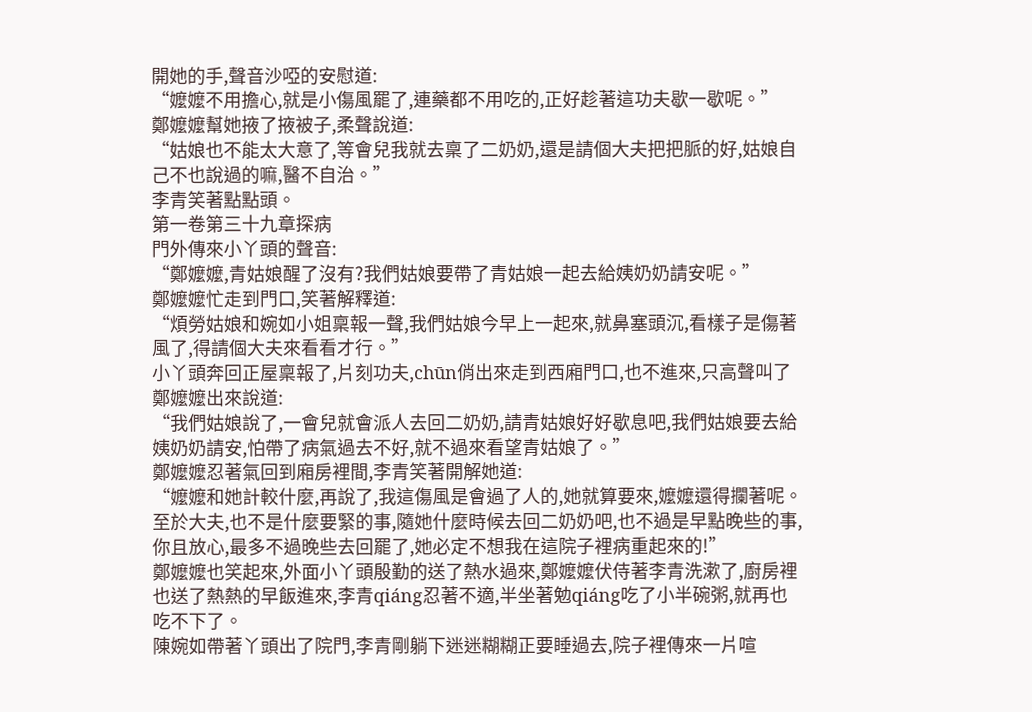開她的手,聲音沙啞的安慰道:
“嬤嬤不用擔心,就是小傷風罷了,連藥都不用吃的,正好趁著這功夫歇一歇呢。”
鄭嬤嬤幫她掖了掖被子,柔聲說道:
“姑娘也不能太大意了,等會兒我就去稟了二奶奶,還是請個大夫把把脈的好,姑娘自己不也說過的嘛,醫不自治。”
李青笑著點點頭。
第一卷第三十九章探病
門外傳來小丫頭的聲音:
“鄭嬤嬤,青姑娘醒了沒有?我們姑娘要帶了青姑娘一起去給姨奶奶請安呢。”
鄭嬤嬤忙走到門口,笑著解釋道:
“煩勞姑娘和婉如小姐稟報一聲,我們姑娘今早上一起來,就鼻塞頭沉,看樣子是傷著風了,得請個大夫來看看才行。”
小丫頭奔回正屋稟報了,片刻功夫,chūn俏出來走到西廂門口,也不進來,只高聲叫了鄭嬤嬤出來說道:
“我們姑娘說了,一會兒就會派人去回二奶奶,請青姑娘好好歇息吧,我們姑娘要去給姨奶奶請安,怕帶了病氣過去不好,就不過來看望青姑娘了。”
鄭嬤嬤忍著氣回到廂房裡間,李青笑著開解她道:
“嬤嬤和她計較什麼,再說了,我這傷風是會過了人的,她就算要來,嬤嬤還得攔著呢。至於大夫,也不是什麼要緊的事,隨她什麼時候去回二奶奶吧,也不過是早點晚些的事,你且放心,最多不過晚些去回罷了,她必定不想我在這院子裡病重起來的!”
鄭嬤嬤也笑起來,外面小丫頭殷勤的送了熱水過來,鄭嬤嬤伏侍著李青洗漱了,廚房裡也送了熱熱的早飯進來,李青qiáng忍著不適,半坐著勉qiáng吃了小半碗粥,就再也吃不下了。
陳婉如帶著丫頭出了院門,李青剛躺下迷迷糊糊正要睡過去,院子裡傳來一片喧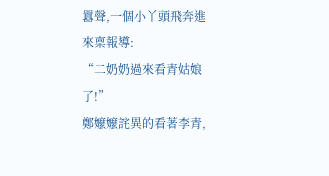囂聲,一個小丫頭飛奔進來稟報導:
“二奶奶過來看青姑娘了!”
鄭嬤嬤詫異的看著李青,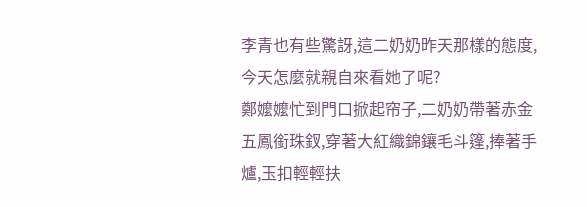李青也有些驚訝,這二奶奶昨天那樣的態度,今天怎麼就親自來看她了呢?
鄭嬤嬤忙到門口掀起帘子,二奶奶帶著赤金五鳳銜珠釵,穿著大紅織錦鑲毛斗篷,捧著手爐,玉扣輕輕扶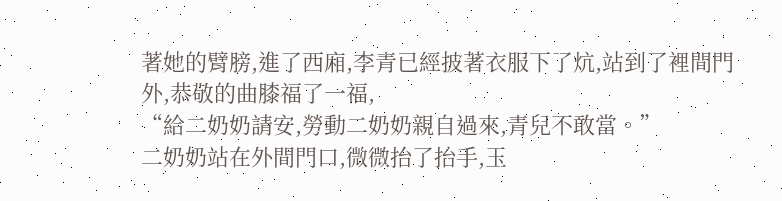著她的臂膀,進了西廂,李青已經披著衣服下了炕,站到了裡間門外,恭敬的曲膝福了一福,
“給二奶奶請安,勞動二奶奶親自過來,青兒不敢當。”
二奶奶站在外間門口,微微抬了抬手,玉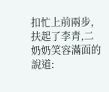扣忙上前兩步,扶起了李青,二奶奶笑容滿面的說道: